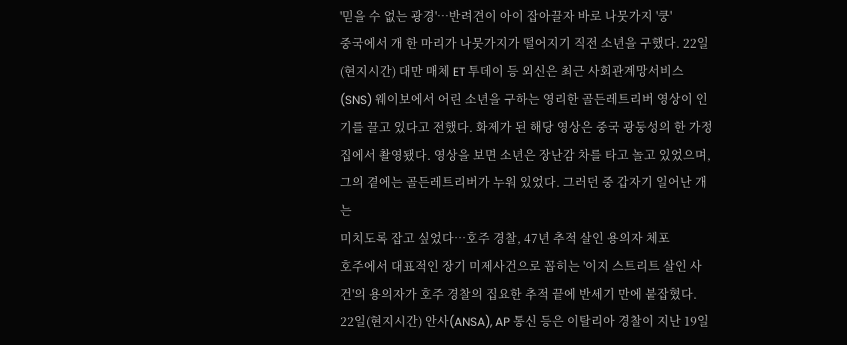'믿을 수 없는 광경'…반려견이 아이 잡아끌자 바로 나뭇가지 '쿵'
중국에서 개 한 마리가 나뭇가지가 떨어지기 직전 소년을 구했다. 22일(현지시간) 대만 매체 ET 투데이 등 외신은 최근 사회관계망서비스(SNS) 웨이보에서 어린 소년을 구하는 영리한 골든레트리버 영상이 인기를 끌고 있다고 전했다. 화제가 된 해당 영상은 중국 광둥성의 한 가정집에서 촬영됐다. 영상을 보면 소년은 장난감 차를 타고 놀고 있었으며, 그의 곁에는 골든레트리버가 누워 있었다. 그러던 중 갑자기 일어난 개는
미치도록 잡고 싶었다…호주 경찰, 47년 추적 살인 용의자 체포
호주에서 대표적인 장기 미제사건으로 꼽히는 '이지 스트리트 살인 사건'의 용의자가 호주 경찰의 집요한 추적 끝에 반세기 만에 붙잡혔다. 22일(현지시간) 안사(ANSA), AP 통신 등은 이탈리아 경찰이 지난 19일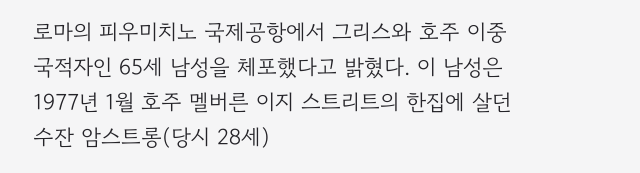로마의 피우미치노 국제공항에서 그리스와 호주 이중국적자인 65세 남성을 체포했다고 밝혔다. 이 남성은 1977년 1월 호주 멜버른 이지 스트리트의 한집에 살던 수잔 암스트롱(당시 28세)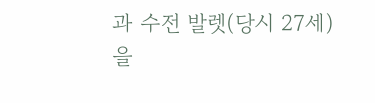과 수전 발렛(당시 27세)을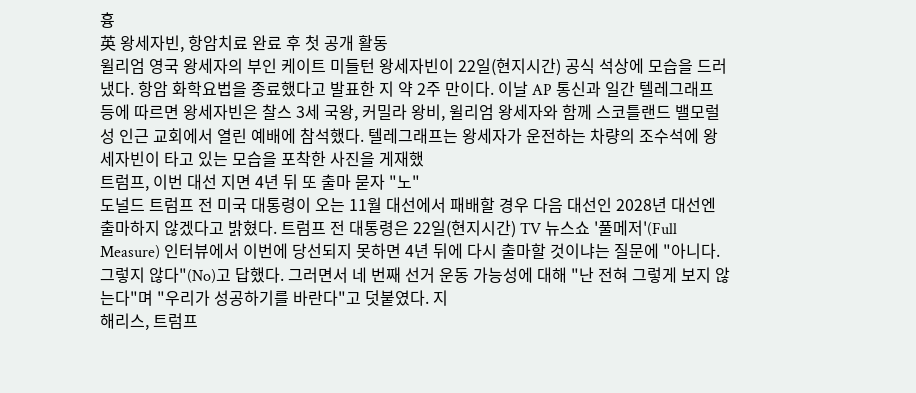흉
英 왕세자빈, 항암치료 완료 후 첫 공개 활동
윌리엄 영국 왕세자의 부인 케이트 미들턴 왕세자빈이 22일(현지시간) 공식 석상에 모습을 드러냈다. 항암 화학요법을 종료했다고 발표한 지 약 2주 만이다. 이날 AP 통신과 일간 텔레그래프 등에 따르면 왕세자빈은 찰스 3세 국왕, 커밀라 왕비, 윌리엄 왕세자와 함께 스코틀랜드 밸모럴성 인근 교회에서 열린 예배에 참석했다. 텔레그래프는 왕세자가 운전하는 차량의 조수석에 왕세자빈이 타고 있는 모습을 포착한 사진을 게재했
트럼프, 이번 대선 지면 4년 뒤 또 출마 묻자 "노"
도널드 트럼프 전 미국 대통령이 오는 11월 대선에서 패배할 경우 다음 대선인 2028년 대선엔 출마하지 않겠다고 밝혔다. 트럼프 전 대통령은 22일(현지시간) TV 뉴스쇼 '풀메저'(Full Measure) 인터뷰에서 이번에 당선되지 못하면 4년 뒤에 다시 출마할 것이냐는 질문에 "아니다. 그렇지 않다"(No)고 답했다. 그러면서 네 번째 선거 운동 가능성에 대해 "난 전혀 그렇게 보지 않는다"며 "우리가 성공하기를 바란다"고 덧붙였다. 지
해리스, 트럼프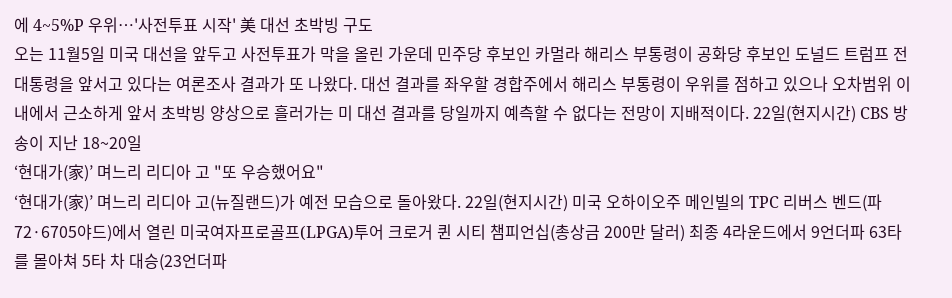에 4~5%P 우위…'사전투표 시작' 美 대선 초박빙 구도
오는 11월5일 미국 대선을 앞두고 사전투표가 막을 올린 가운데 민주당 후보인 카멀라 해리스 부통령이 공화당 후보인 도널드 트럼프 전 대통령을 앞서고 있다는 여론조사 결과가 또 나왔다. 대선 결과를 좌우할 경합주에서 해리스 부통령이 우위를 점하고 있으나 오차범위 이내에서 근소하게 앞서 초박빙 양상으로 흘러가는 미 대선 결과를 당일까지 예측할 수 없다는 전망이 지배적이다. 22일(현지시간) CBS 방송이 지난 18~20일
‘현대가(家)’ 며느리 리디아 고 "또 우승했어요"
‘현대가(家)’ 며느리 리디아 고(뉴질랜드)가 예전 모습으로 돌아왔다. 22일(현지시간) 미국 오하이오주 메인빌의 TPC 리버스 벤드(파72·6705야드)에서 열린 미국여자프로골프(LPGA)투어 크로거 퀸 시티 챔피언십(총상금 200만 달러) 최종 4라운드에서 9언더파 63타를 몰아쳐 5타 차 대승(23언더파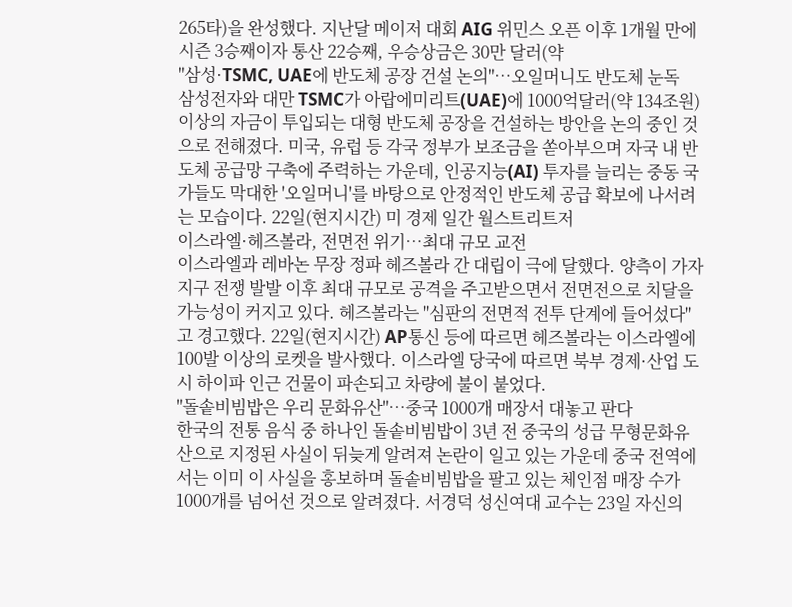265타)을 완성했다. 지난달 메이저 대회 AIG 위민스 오픈 이후 1개월 만에 시즌 3승째이자 통산 22승째, 우승상금은 30만 달러(약
"삼성·TSMC, UAE에 반도체 공장 건설 논의"…오일머니도 반도체 눈독
삼성전자와 대만 TSMC가 아랍에미리트(UAE)에 1000억달러(약 134조원) 이상의 자금이 투입되는 대형 반도체 공장을 건설하는 방안을 논의 중인 것으로 전해졌다. 미국, 유럽 등 각국 정부가 보조금을 쏟아부으며 자국 내 반도체 공급망 구축에 주력하는 가운데, 인공지능(AI) 투자를 늘리는 중동 국가들도 막대한 '오일머니'를 바탕으로 안정적인 반도체 공급 확보에 나서려는 모습이다. 22일(현지시간) 미 경제 일간 월스트리트저
이스라엘·헤즈볼라, 전면전 위기…최대 규모 교전
이스라엘과 레바논 무장 정파 헤즈볼라 간 대립이 극에 달했다. 양측이 가자지구 전쟁 발발 이후 최대 규모로 공격을 주고받으면서 전면전으로 치달을 가능성이 커지고 있다. 헤즈볼라는 "심판의 전면적 전투 단계에 들어섰다"고 경고했다. 22일(현지시간) AP통신 등에 따르면 헤즈볼라는 이스라엘에 100발 이상의 로켓을 발사했다. 이스라엘 당국에 따르면 북부 경제·산업 도시 하이파 인근 건물이 파손되고 차량에 불이 붙었다.
"돌솥비빔밥은 우리 문화유산"…중국 1000개 매장서 대놓고 판다
한국의 전통 음식 중 하나인 돌솥비빔밥이 3년 전 중국의 성급 무형문화유산으로 지정된 사실이 뒤늦게 알려져 논란이 일고 있는 가운데 중국 전역에서는 이미 이 사실을 홍보하며 돌솥비빔밥을 팔고 있는 체인점 매장 수가 1000개를 넘어선 것으로 알려졌다. 서경덕 성신여대 교수는 23일 자신의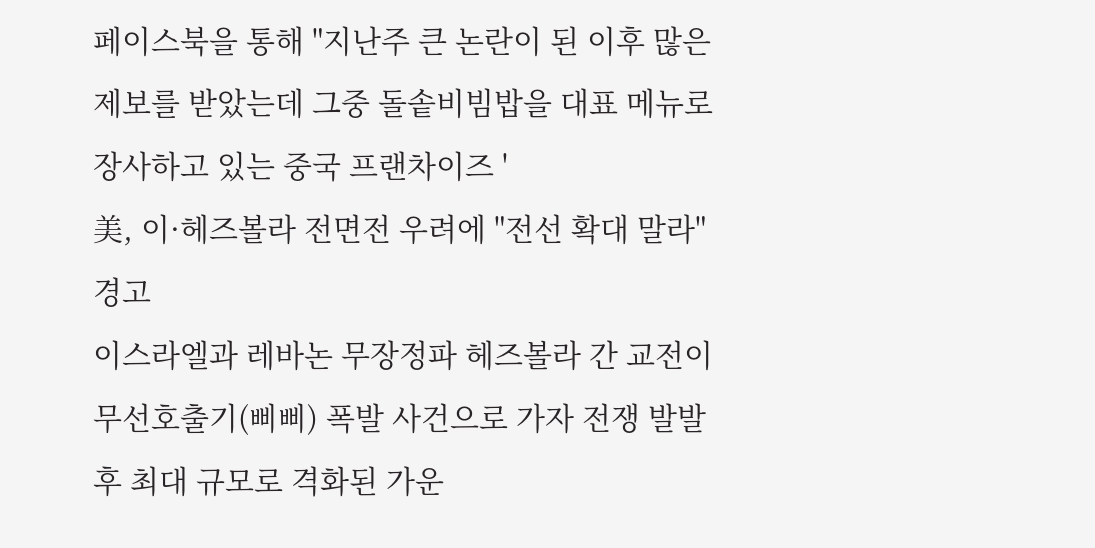페이스북을 통해 "지난주 큰 논란이 된 이후 많은 제보를 받았는데 그중 돌솥비빔밥을 대표 메뉴로 장사하고 있는 중국 프랜차이즈 '
美, 이·헤즈볼라 전면전 우려에 "전선 확대 말라" 경고
이스라엘과 레바논 무장정파 헤즈볼라 간 교전이 무선호출기(삐삐) 폭발 사건으로 가자 전쟁 발발 후 최대 규모로 격화된 가운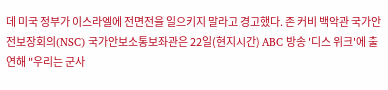데 미국 정부가 이스라엘에 전면전을 일으키지 말라고 경고했다. 존 커비 백악관 국가안전보장회의(NSC) 국가안보소통보좌관은 22일(현지시간) ABC 방송 '디스 위크'에 출연해 "우리는 군사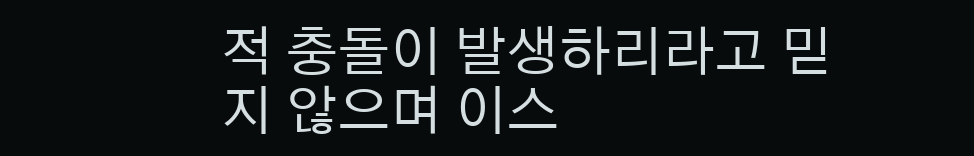적 충돌이 발생하리라고 믿지 않으며 이스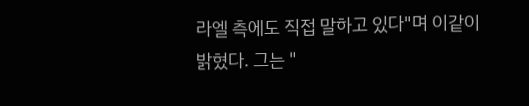라엘 측에도 직접 말하고 있다"며 이같이 밝혔다. 그는 "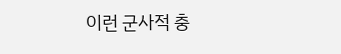이런 군사적 충